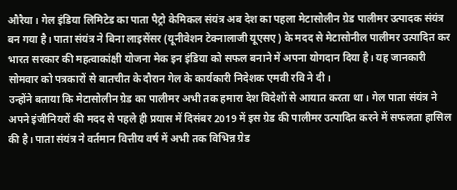औरैया। गेल इंडिया लिमिटेड का पाता पैट्रो केमिकल संयंत्र अब देश का पहला मेटासोलीन ग्रेड पालीमर उत्पादक संयंत्र बन गया है। पाता संयंत्र ने बिना लाइसेंसर (यूनीवेशन टेक्नालाजी यूएसए) के मदद से मेटासोनील पालीमर उत्पादित कर भारत सरकार की महत्वाकांक्षी योजना मेक इन इंडिया को सफल बनाने में अपना योगदान दिया है। यह जानकारी सोमवार को पत्रकारों से बातचीत के दौरान गेल के कार्यकारी निदेशक एमवी रवि ने दी।
उन्होंने बताया कि मेटासोलीन ग्रेड का पालीमर अभी तक हमारा देश विदेशों से आयात करता था। गेल पाता संयंत्र ने अपने इंजीनियरों की मदद से पहले ही प्रयास में दिसंबर 2019 में इस ग्रेड की पालीमर उत्पादित करने में सफलता हासिल की है। पाता संयंत्र ने वर्तमान वित्तीय वर्ष में अभी तक विभिन्न ग्रेड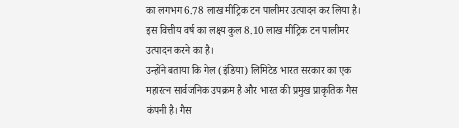का लगभग 6.78 लाख मीट्रिक टन पालीमर उत्पादन कर लिया है। इस वित्तीय वर्ष का लक्ष्य कुल 8.10 लाख मीट्रिक टन पालीमर उत्पादन करने का है।
उन्होंने बताया कि गेल (इंडिया) लिमिटेड भारत सरकार का एक महारत्न सार्वजनिक उपक्रम है और भारत की प्रमुख प्राकृतिक गैस कंपनी है। गैस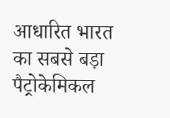आधारित भारत का सबसे बड़ा पैट्रोकेमिकल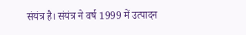संयंत्र है। संयंत्र ने वर्ष 1999 में उत्पादन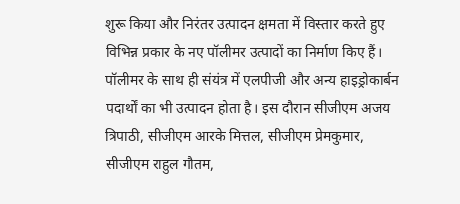शुरू किया और निरंतर उत्पादन क्षमता में विस्तार करते हुए विभिन्न प्रकार के नए पॉलीमर उत्पादों का निर्माण किए हैं।
पॉलीमर के साथ ही संयंत्र में एलपीजी और अन्य हाइड्रोकार्बन पदार्थों का भी उत्पादन होता है। इस दौरान सीजीएम अजय त्रिपाठी, सीजीएम आरके मित्तल, सीजीएम प्रेमकुमार, सीजीएम राहुल गौतम,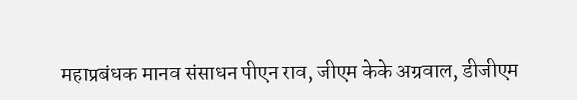महाप्रबंधक मानव संसाधन पीएन राव, जीएम केके अग्रवाल, डीजीएम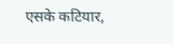एसके कटियार,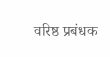वरिष्ठ प्रबंधक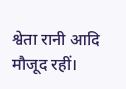श्वेता रानी आदि मौजूद रहीं।